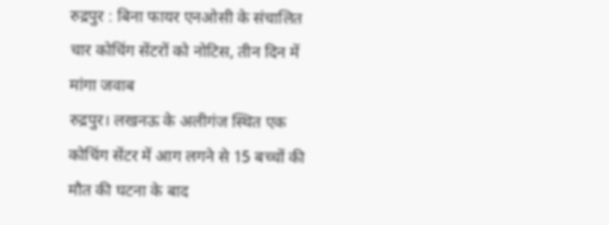रुद्रपुर : बिना फायर एनओसी के संचालित चार कोचिंग सेंटरों को नोटिस, तीन दिन में मांगा जवाब
रुद्रपुर। लखनऊ के अलीगंज स्थित एक कोचिंग सेंटर में आग लगने से 15 बच्चों की मौत की घटना के बाद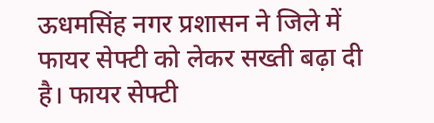ऊधमसिंह नगर प्रशासन ने जिले में फायर सेफ्टी को लेकर सख्ती बढ़ा दी है। फायर सेफ्टी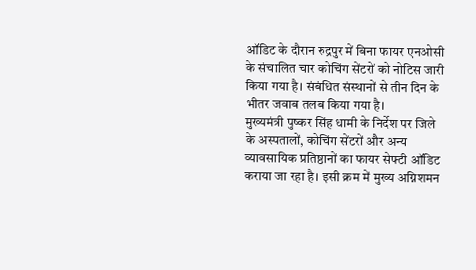ऑडिट के दौरान रुद्रपुर में बिना फायर एनओसी के संचालित चार कोचिंग सेंटरों को नोटिस जारी किया गया है। संबंधित संस्थानों से तीन दिन के भीतर जवाब तलब किया गया है।
मुख्यमंत्री पुष्कर सिंह धामी के निर्देश पर जिले के अस्पतालों, कोचिंग सेंटरों और अन्य व्यावसायिक प्रतिष्ठानों का फायर सेफ्टी ऑडिट कराया जा रहा है। इसी क्रम में मुख्य अग्निशमन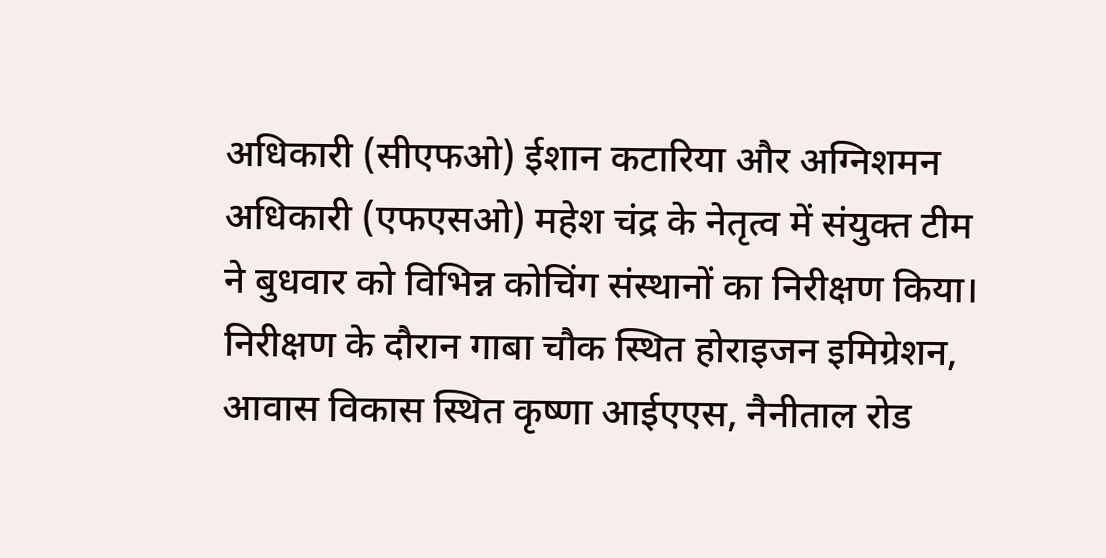अधिकारी (सीएफओ) ईशान कटारिया और अग्निशमन अधिकारी (एफएसओ) महेश चंद्र के नेतृत्व में संयुक्त टीम ने बुधवार को विभिन्न कोचिंग संस्थानों का निरीक्षण किया।
निरीक्षण के दौरान गाबा चौक स्थित होराइजन इमिग्रेशन, आवास विकास स्थित कृष्णा आईएएस, नैनीताल रोड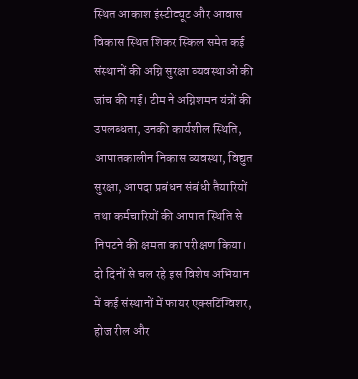स्थित आकाश इंस्टीट्यूट और आवास विकास स्थित शिकर स्किल समेत कई संस्थानों की अग्नि सुरक्षा व्यवस्थाओं की जांच की गई। टीम ने अग्निशमन यंत्रों की उपलब्धता, उनकी कार्यशील स्थिति, आपातकालीन निकास व्यवस्था, विद्युत सुरक्षा, आपदा प्रबंधन संबंधी तैयारियों तथा कर्मचारियों की आपात स्थिति से निपटने की क्षमता का परीक्षण किया।
दो दिनों से चल रहे इस विशेष अभियान में कई संस्थानों में फायर एक्सटिंग्विशर, होज रील और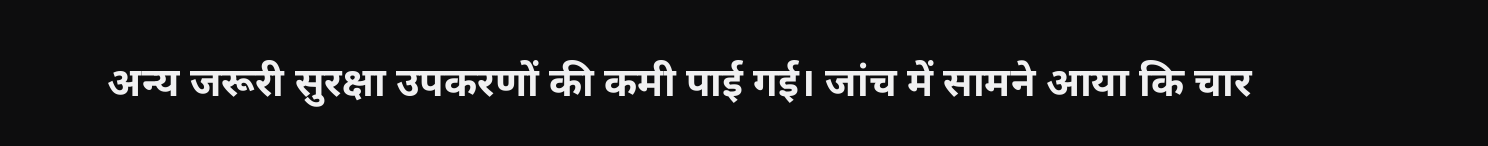अन्य जरूरी सुरक्षा उपकरणों की कमी पाई गई। जांच में सामने आया कि चार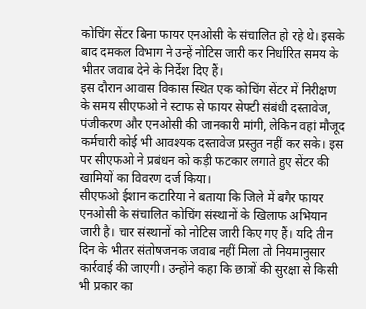कोचिंग सेंटर बिना फायर एनओसी के संचालित हो रहे थे। इसके बाद दमकल विभाग ने उन्हें नोटिस जारी कर निर्धारित समय के भीतर जवाब देने के निर्देश दिए हैं।
इस दौरान आवास विकास स्थित एक कोचिंग सेंटर में निरीक्षण के समय सीएफओ ने स्टाफ से फायर सेफ्टी संबंधी दस्तावेज, पंजीकरण और एनओसी की जानकारी मांगी, लेकिन वहां मौजूद कर्मचारी कोई भी आवश्यक दस्तावेज प्रस्तुत नहीं कर सके। इस पर सीएफओ ने प्रबंधन को कड़ी फटकार लगाते हुए सेंटर की खामियों का विवरण दर्ज किया।
सीएफओ ईशान कटारिया ने बताया कि जिले में बगैर फायर एनओसी के संचालित कोचिंग संस्थानों के खिलाफ अभियान जारी है। चार संस्थानों को नोटिस जारी किए गए हैं। यदि तीन दिन के भीतर संतोषजनक जवाब नहीं मिला तो नियमानुसार कार्रवाई की जाएगी। उन्होंने कहा कि छात्रों की सुरक्षा से किसी भी प्रकार का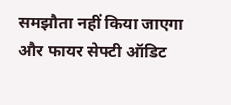समझौता नहीं किया जाएगा और फायर सेफ्टी ऑडिट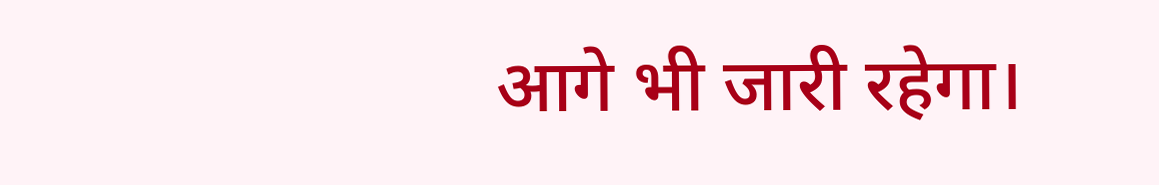आगे भी जारी रहेगा।